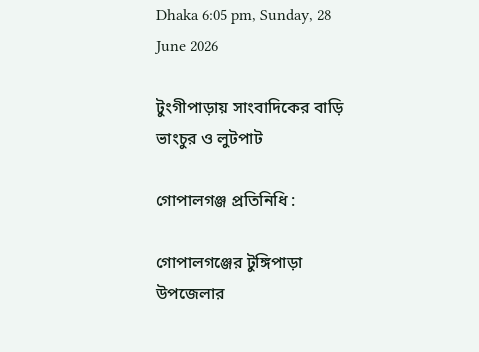Dhaka 6:05 pm, Sunday, 28 June 2026

টুংগীপাড়ায় সাংবাদিকের বাড়ি ভাংচুর ও লুটপাট

গোপালগঞ্জ প্রতিনিধি :

গোপালগঞ্জের টুঙ্গিপাড়া উপজেলার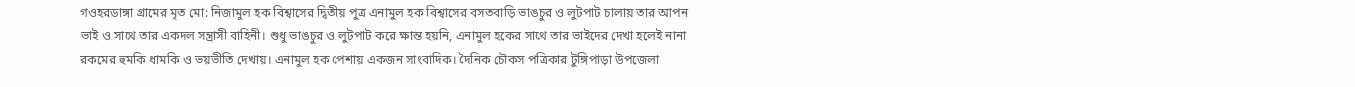গওহরডাঙ্গা গ্রামের মৃত মো: নিজামুল হক বিশ্বাসের দ্বিতীয় পুত্র এনামুল হক বিশ্বাসের বসতবাড়ি ভাঙচুর ও লুটপাট চালায় তার আপন ভাই ও সাথে তার একদল সন্ত্রাসী বাহিনী। শুধু ভাঙচুর ও লুটপাট করে ক্ষান্ত হয়নি, এনামুল হকের সাথে তার ভাইদের দেখা হলেই নানা রকমের হুমকি ধামকি ও ভয়ভীতি দেখায়। এনামুল হক পেশায় একজন সাংবাদিক। দৈনিক চৌকস পত্রিকার টুঙ্গিপাড়া উপজেলা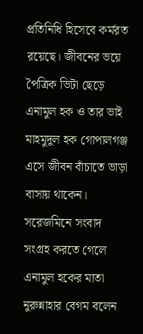প্রতিনিধি হিসেবে কর্মরত রয়েছে। জীবনের ভয়ে পৈত্রিক ভিটা ছেড়ে এনামুল হক ও তার ভাই মাহমুদুল হক গোপালগঞ্জ এসে জীবন বাঁচাতে ভাড়া বাসায় থাকেন। সরেজমিনে সংবাদ সংগ্রহ করতে গেলে এনামুল হকের মাতা নুরুন্নাহার বেগম বলেন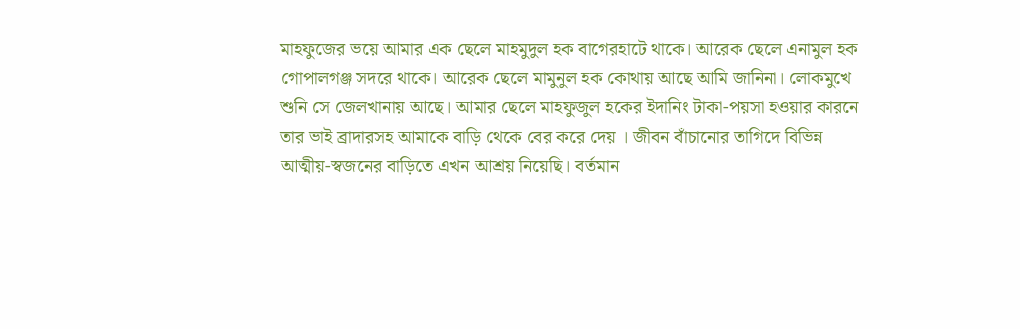মাহফুজের ভয়ে আমার এক ছেলে মাহমুদুল হক বাগেরহাটে থাকে। আরেক ছেলে এনামুল হক গোপালগঞ্জ সদরে থাকে। আরেক ছেলে মামুনুল হক কোথায় আছে আমি জানিনা। লোকমুখে শুনি সে জেলখানায় আছে। আমার ছেলে মাহফুজুল হকের ইদানিং টাকা-পয়সা হওয়ার কারনে তার ভাই ব্রাদারসহ আমাকে বাড়ি থেকে বের করে দেয় । জীবন বাঁচানোর তাগিদে বিভিন্ন আত্মীয়-স্বজনের বাড়িতে এখন আশ্রয় নিয়েছি। বর্তমান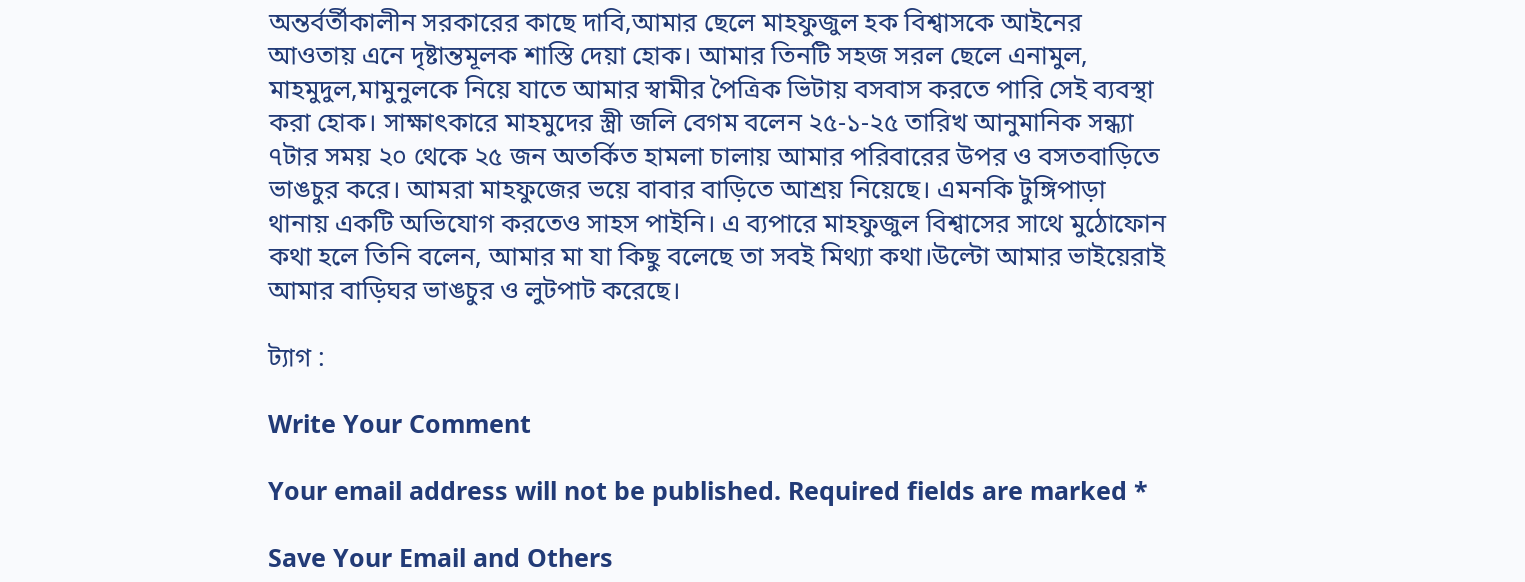অন্তর্বর্তীকালীন সরকারের কাছে দাবি,আমার ছেলে মাহফুজুল হক বিশ্বাসকে আইনের আওতায় এনে দৃষ্টান্তমূলক শাস্তি দেয়া হোক। আমার তিনটি সহজ সরল ছেলে এনামুল, মাহমুদুল,মামুনুলকে নিয়ে যাতে আমার স্বামীর পৈত্রিক ভিটায় বসবাস করতে পারি সেই ব্যবস্থা করা হোক। সাক্ষাৎকারে মাহমুদের স্ত্রী জলি বেগম বলেন ২৫-১-২৫ তারিখ আনুমানিক সন্ধ্যা ৭টার সময় ২০ থেকে ২৫ জন অতর্কিত হামলা চালায় আমার পরিবারের উপর ও বসতবাড়িতে ভাঙচুর করে। আমরা মাহফুজের ভয়ে বাবার বাড়িতে আশ্রয় নিয়েছে। এমনকি টুঙ্গিপাড়া থানায় একটি অভিযোগ করতেও সাহস পাইনি। এ ব্যপারে মাহফুজুল বিশ্বাসের সাথে মুঠোফোন কথা হলে তিনি বলেন, আমার মা যা কিছু বলেছে তা সবই মিথ্যা কথা।উল্টো আমার ভাইয়েরাই আমার বাড়িঘর ভাঙচুর ও লুটপাট করেছে।

ট্যাগ :

Write Your Comment

Your email address will not be published. Required fields are marked *

Save Your Email and Others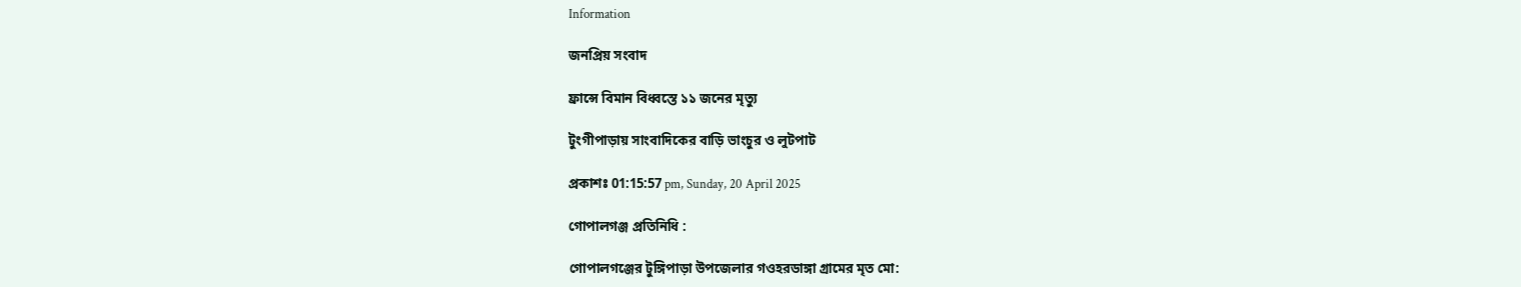Information

জনপ্রিয় সংবাদ

ফ্রান্সে বিমান বিধ্বস্তে ১১ জনের মৃত্যু

টুংগীপাড়ায় সাংবাদিকের বাড়ি ভাংচুর ও লুটপাট

প্রকাশঃ 01:15:57 pm, Sunday, 20 April 2025

গোপালগঞ্জ প্রতিনিধি :

গোপালগঞ্জের টুঙ্গিপাড়া উপজেলার গওহরডাঙ্গা গ্রামের মৃত মো: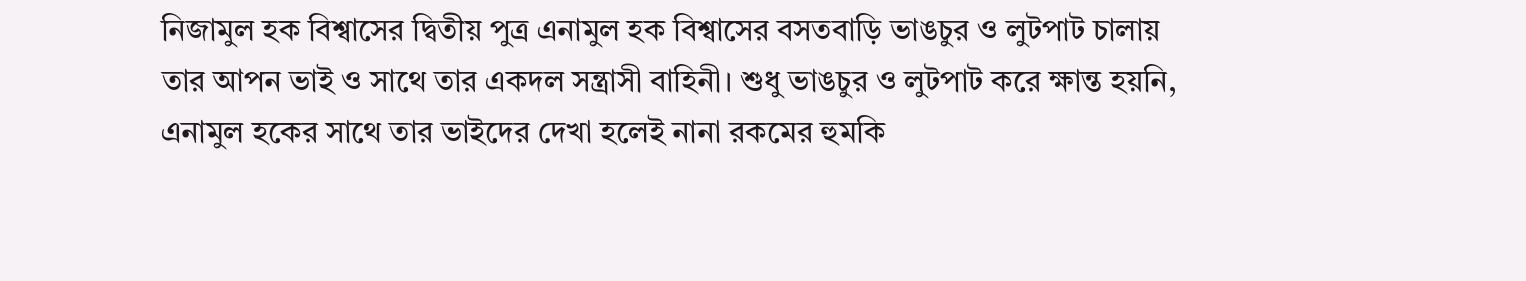নিজামুল হক বিশ্বাসের দ্বিতীয় পুত্র এনামুল হক বিশ্বাসের বসতবাড়ি ভাঙচুর ও লুটপাট চালায় তার আপন ভাই ও সাথে তার একদল সন্ত্রাসী বাহিনী। শুধু ভাঙচুর ও লুটপাট করে ক্ষান্ত হয়নি, এনামুল হকের সাথে তার ভাইদের দেখা হলেই নানা রকমের হুমকি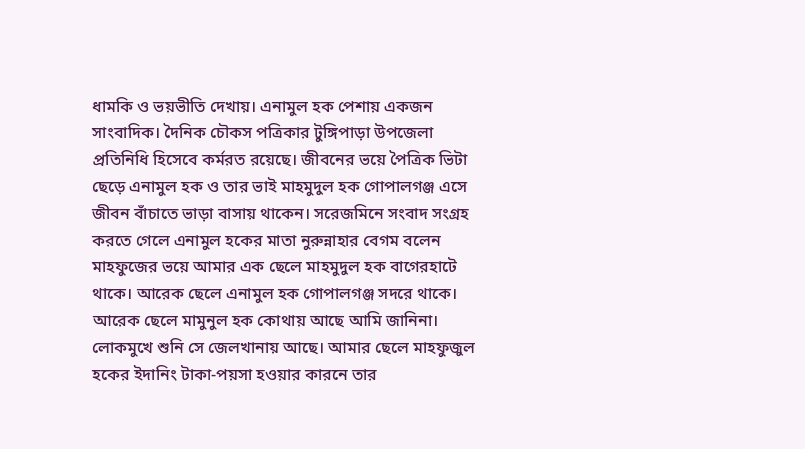ধামকি ও ভয়ভীতি দেখায়। এনামুল হক পেশায় একজন সাংবাদিক। দৈনিক চৌকস পত্রিকার টুঙ্গিপাড়া উপজেলা প্রতিনিধি হিসেবে কর্মরত রয়েছে। জীবনের ভয়ে পৈত্রিক ভিটা ছেড়ে এনামুল হক ও তার ভাই মাহমুদুল হক গোপালগঞ্জ এসে জীবন বাঁচাতে ভাড়া বাসায় থাকেন। সরেজমিনে সংবাদ সংগ্রহ করতে গেলে এনামুল হকের মাতা নুরুন্নাহার বেগম বলেন মাহফুজের ভয়ে আমার এক ছেলে মাহমুদুল হক বাগেরহাটে থাকে। আরেক ছেলে এনামুল হক গোপালগঞ্জ সদরে থাকে। আরেক ছেলে মামুনুল হক কোথায় আছে আমি জানিনা। লোকমুখে শুনি সে জেলখানায় আছে। আমার ছেলে মাহফুজুল হকের ইদানিং টাকা-পয়সা হওয়ার কারনে তার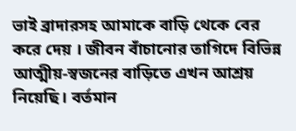ভাই ব্রাদারসহ আমাকে বাড়ি থেকে বের করে দেয় । জীবন বাঁচানোর তাগিদে বিভিন্ন আত্মীয়-স্বজনের বাড়িতে এখন আশ্রয় নিয়েছি। বর্তমান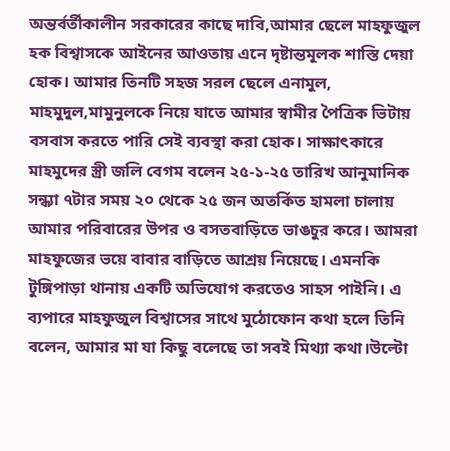অন্তর্বর্তীকালীন সরকারের কাছে দাবি,আমার ছেলে মাহফুজুল হক বিশ্বাসকে আইনের আওতায় এনে দৃষ্টান্তমূলক শাস্তি দেয়া হোক। আমার তিনটি সহজ সরল ছেলে এনামুল, মাহমুদুল,মামুনুলকে নিয়ে যাতে আমার স্বামীর পৈত্রিক ভিটায় বসবাস করতে পারি সেই ব্যবস্থা করা হোক। সাক্ষাৎকারে মাহমুদের স্ত্রী জলি বেগম বলেন ২৫-১-২৫ তারিখ আনুমানিক সন্ধ্যা ৭টার সময় ২০ থেকে ২৫ জন অতর্কিত হামলা চালায় আমার পরিবারের উপর ও বসতবাড়িতে ভাঙচুর করে। আমরা মাহফুজের ভয়ে বাবার বাড়িতে আশ্রয় নিয়েছে। এমনকি টুঙ্গিপাড়া থানায় একটি অভিযোগ করতেও সাহস পাইনি। এ ব্যপারে মাহফুজুল বিশ্বাসের সাথে মুঠোফোন কথা হলে তিনি বলেন, আমার মা যা কিছু বলেছে তা সবই মিথ্যা কথা।উল্টো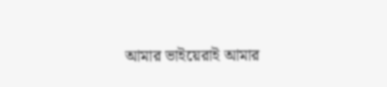আমার ভাইয়েরাই আমার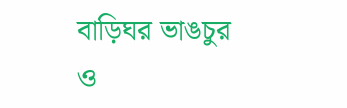বাড়িঘর ভাঙচুর ও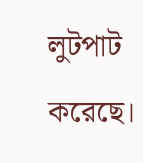লুটপাট করেছে।